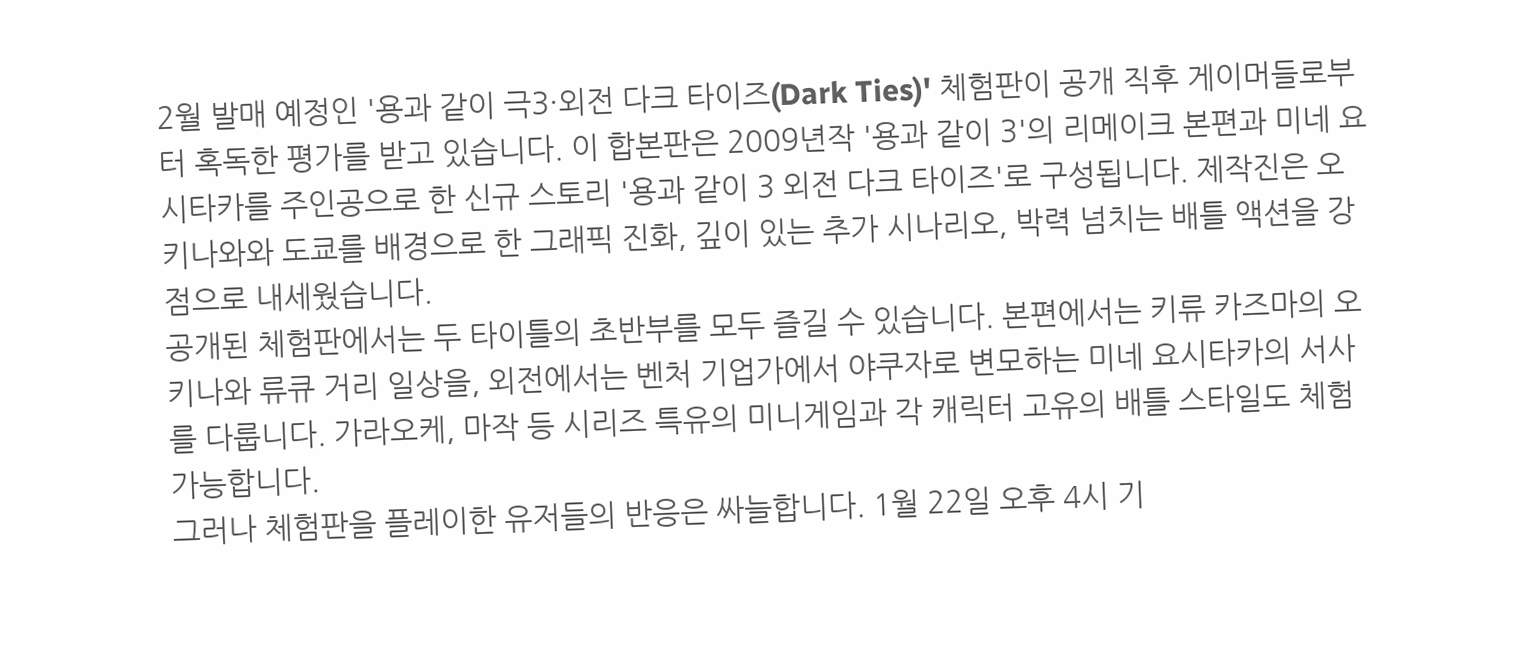2월 발매 예정인 '용과 같이 극3·외전 다크 타이즈(Dark Ties)' 체험판이 공개 직후 게이머들로부터 혹독한 평가를 받고 있습니다. 이 합본판은 2009년작 '용과 같이 3'의 리메이크 본편과 미네 요시타카를 주인공으로 한 신규 스토리 '용과 같이 3 외전 다크 타이즈'로 구성됩니다. 제작진은 오키나와와 도쿄를 배경으로 한 그래픽 진화, 깊이 있는 추가 시나리오, 박력 넘치는 배틀 액션을 강점으로 내세웠습니다.
공개된 체험판에서는 두 타이틀의 초반부를 모두 즐길 수 있습니다. 본편에서는 키류 카즈마의 오키나와 류큐 거리 일상을, 외전에서는 벤처 기업가에서 야쿠자로 변모하는 미네 요시타카의 서사를 다룹니다. 가라오케, 마작 등 시리즈 특유의 미니게임과 각 캐릭터 고유의 배틀 스타일도 체험 가능합니다.
그러나 체험판을 플레이한 유저들의 반응은 싸늘합니다. 1월 22일 오후 4시 기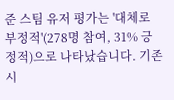준 스팀 유저 평가는 '대체로 부정적'(278명 참여, 31% 긍정적)으로 나타났습니다. 기존 시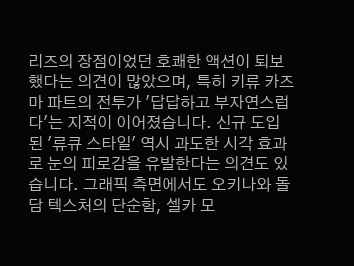리즈의 장점이었던 호쾌한 액션이 퇴보했다는 의견이 많았으며, 특히 키류 카즈마 파트의 전투가 '답답하고 부자연스럽다'는 지적이 이어졌습니다. 신규 도입된 '류큐 스타일' 역시 과도한 시각 효과로 눈의 피로감을 유발한다는 의견도 있습니다. 그래픽 측면에서도 오키나와 돌담 텍스처의 단순함, 셀카 모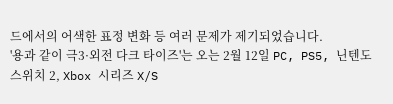드에서의 어색한 표정 변화 등 여러 문제가 제기되었습니다.
'용과 같이 극3·외전 다크 타이즈'는 오는 2월 12일 PC, PS5, 닌텐도 스위치 2, Xbox 시리즈 X/S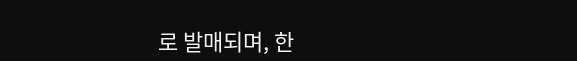로 발매되며, 한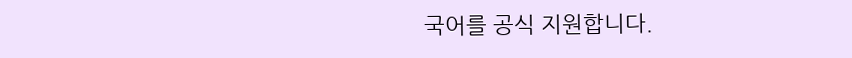국어를 공식 지원합니다.